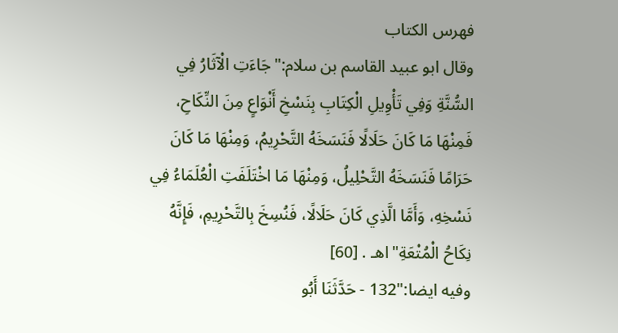فهرس الكتاب
وقال ابو عبيد القاسم بن سلام:"جَاءَتِ الْآثَارُ فِي السُّنَّةِ وَفِي تَأْوِيلِ الْكِتَابِ بِنَسْخِ أَنْوَاعٍ مِنَ النِّكَاحِ، فَمِنْهَا مَا كَانَ حَلَالًا فَنَسَخَهُ التَّحْرِيمُ، وَمِنْهَا مَا كَانَ حَرَامًا فَنَسَخَهُ التَّحْلِيلُ، وَمِنْهَا مَا اخْتَلَفَتِ الْعُلَمَاءُ فِي نَسْخِهِ، وَأَمَّا الَّذِي كَانَ حَلَالًا، فَنُسِخَ بِالتَّحْرِيمِ، فَإِنَّهُ نِكَاحُ الْمُتْعَةِ"اهـ . [60]
وفيه ايضا:"132 - حَدَّثَنَا أَبُو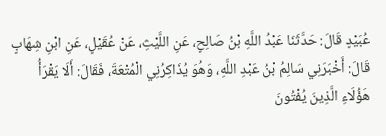عُبَيْدٍ قَالَ: حَدَّثَنَا عَبْدُ اللَّهِ بْنُ صَالِحٍ، عَنِ اللَّيْثِ، عَنْ عُقَيْلٍ، عَنِ ابْنِ شِهَابٍ قَالَ: أَخْبَرَنِي سَالِمُ بْنُ عَبْدِ اللَّهِ، وَهُوَ يُذَاكِرُنِي الْمُتْعَةَ، فَقَالَ: أَلَا يَقْرَأُ هَؤُلَاءِ الَّذِينَ يُفْتُونَ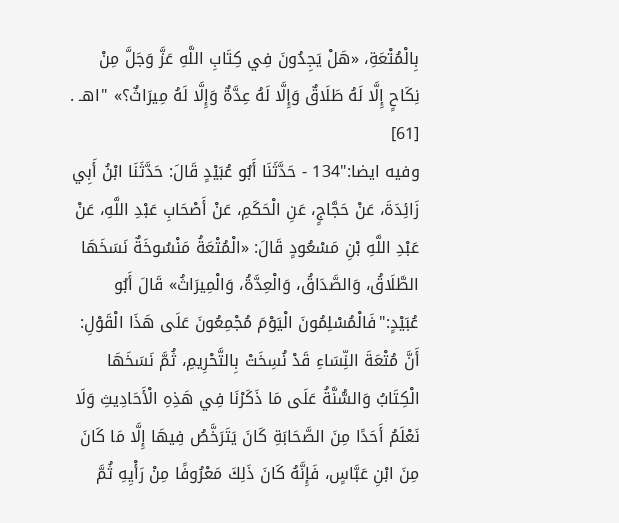بِالْمُتْعَةِ، «هَلْ يَجِدُونَ فِي كِتَابِ اللَّهِ عَزَّ وَجَلَّ مِنْ نِكَاحٍ إِلَّا لَهُ طَلَاقٌ وَإِلَّا لَهُ عِدَّةٌ وَإِلَّا لَهُ مِيرَاثٌ؟» "اهـ . [61]
وفيه ايضا:"134 - حَدَّثَنَا أَبُو عُبَيْدٍ قَالَ: حَدَّثَنَا ابْنُ أَبِي زَائِدَةَ، عَنْ حَجَّاجٍ، عَنِ الْحَكَمِ، عَنْ أَصْحَابِ عَبْدِ اللَّهِ، عَنْ عَبْدِ اللَّهِ بْنِ مَسْعُودٍ قَالَ: «الْمُتْعَةُ مَنْسُوخَةٌ نَسَخَهَا الطَّلَاقُ، وَالصَّدَاقُ، وَالْعِدَّةُ، وَالْمِيرَاثُ» قَالَ أَبُو عُبَيْدٍ:"فَالْمُسْلِمُونَ الْيَوْمَ مُجْمِعُونَ عَلَى هَذَا الْقَوْلِ: أَنَّ مُتْعَةَ النِّسَاءِ قَدْ نُسِخَتْ بِالتَّحْرِيمِ، ثُمَّ نَسَخَهَا الْكِتَابُ وَالسُّنَّةُ عَلَى مَا ذَكَرْنَا فِي هَذِهِ الْأَحَادِيثِ وَلَا نَعْلَمُ أَحَدًا مِنَ الصَّحَابَةِ كَانَ يَتَرَخَّصُ فِيهَا إِلَّا مَا كَانَ مِنَ ابْنِ عَبَّاسٍ، فَإِنَّهُ كَانَ ذَلِكَ مَعْرُوفًا مِنْ رَأْيِهِ ثُمَّ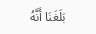بَلَغَنَا أَنَّهُ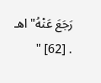رَجَعَ عَنْهُ"اهـ . [62] "